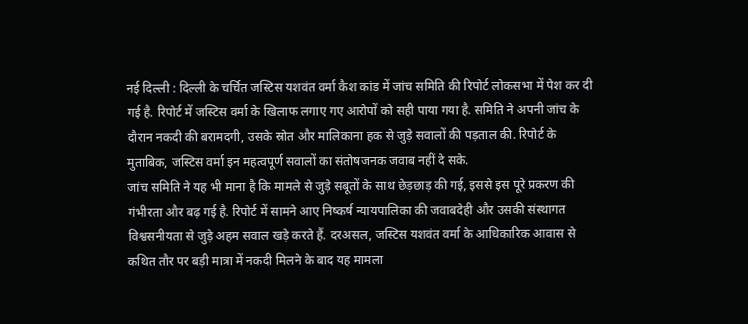नई दिल्ली : दिल्ली के चर्चित जस्टिस यशवंत वर्मा कैश कांड में जांच समिति की रिपोर्ट लोकसभा में पेश कर दी गई है. रिपोर्ट में जस्टिस वर्मा के खिलाफ लगाए गए आरोपों को सही पाया गया है. समिति ने अपनी जांच के दौरान नकदी की बरामदगी, उसके स्रोत और मालिकाना हक से जुड़े सवालों की पड़ताल की. रिपोर्ट के मुताबिक, जस्टिस वर्मा इन महत्वपूर्ण सवालों का संतोषजनक जवाब नहीं दे सके.
जांच समिति ने यह भी माना है कि मामले से जुड़े सबूतों के साथ छेड़छाड़ की गई, इससे इस पूरे प्रकरण की गंभीरता और बढ़ गई है. रिपोर्ट में सामने आए निष्कर्ष न्यायपालिका की जवाबदेही और उसकी संस्थागत विश्वसनीयता से जुड़े अहम सवाल खड़े करते हैं. दरअसल, जस्टिस यशवंत वर्मा के आधिकारिक आवास से कथित तौर पर बड़ी मात्रा में नकदी मिलने के बाद यह मामला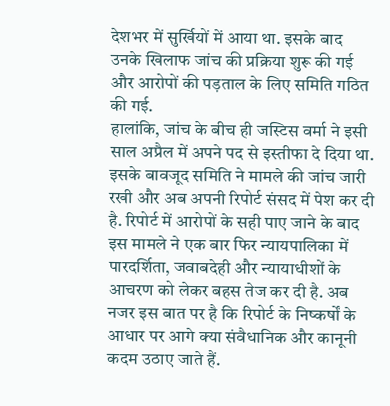देशभर में सुर्खियों में आया था. इसके बाद उनके खिलाफ जांच की प्रक्रिया शुरू की गई और आरोपों की पड़ताल के लिए समिति गठित की गई.
हालांकि, जांच के बीच ही जस्टिस वर्मा ने इसी साल अप्रैल में अपने पद से इस्तीफा दे दिया था. इसके बावजूद समिति ने मामले की जांच जारी रखी और अब अपनी रिपोर्ट संसद में पेश कर दी है. रिपोर्ट में आरोपों के सही पाए जाने के बाद इस मामले ने एक बार फिर न्यायपालिका में पारदर्शिता, जवाबदेही और न्यायाधीशों के आचरण को लेकर बहस तेज कर दी है. अब नजर इस बात पर है कि रिपोर्ट के निष्कर्षों के आधार पर आगे क्या संवैधानिक और कानूनी कदम उठाए जाते हैं.